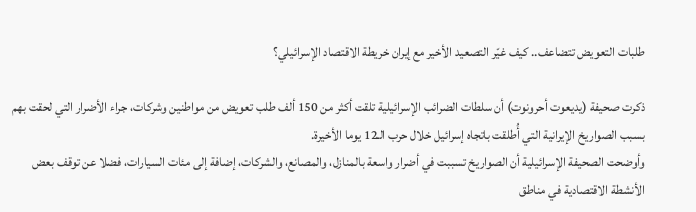طلبات التعويض تتضاعف.. كيف غيّر التصعيد الأخير مع إيران خريطة الاقتصاد الإسرائيلي؟

ذكرت صحيفة (يديعوت أحرونوت) أن سلطات الضرائب الإسرائيلية تلقت أكثر من 150 ألف طلب تعويض من مواطنين وشركات، جراء الأضرار التي لحقت بهم بسبب الصواريخ الإيرانية التي أُطلقت باتجاه إسرائيل خلال حرب الـ12 يوما الأخيرة.
وأوضحت الصحيفة الإسرائيلية أن الصواريخ تسببت في أضرار واسعة بالمنازل، والمصانع، والشركات، إضافة إلى مئات السيارات، فضلا عن توقف بعض الأنشطة الاقتصادية في مناطق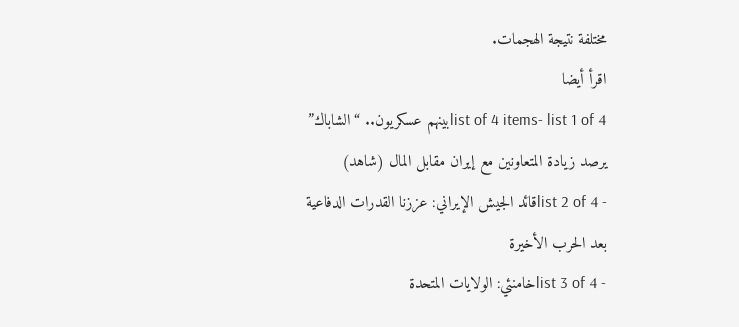مختلفة نتيجة الهجمات.
اقرأ أيضا
list of 4 items- list 1 of 4بينهم عسكريون.. “الشاباك” يرصد زيادة المتعاونين مع إيران مقابل المال (شاهد)
- list 2 of 4قائد الجيش الإيراني: عززنا القدرات الدفاعية بعد الحرب الأخيرة
- list 3 of 4خامنئي: الولايات المتحدة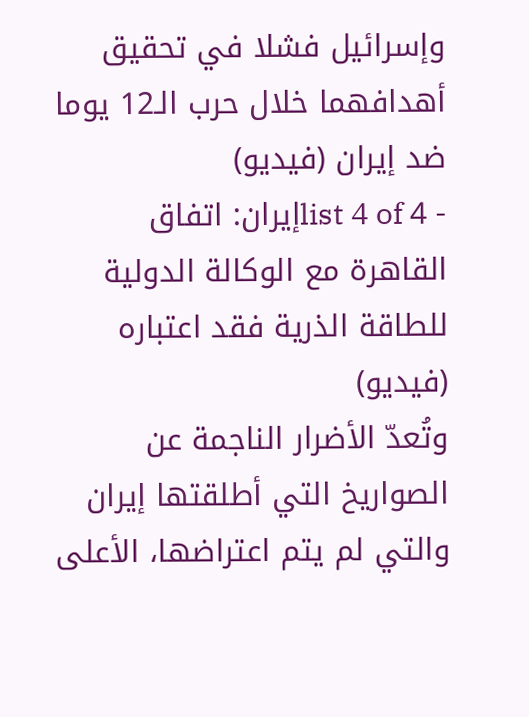وإسرائيل فشلا في تحقيق أهدافهما خلال حرب الـ12 يوما ضد إيران (فيديو)
- list 4 of 4إيران: اتفاق القاهرة مع الوكالة الدولية للطاقة الذرية فقد اعتباره (فيديو)
وتُعدّ الأضرار الناجمة عن الصواريخ التي أطلقتها إيران والتي لم يتم اعتراضها، الأعلى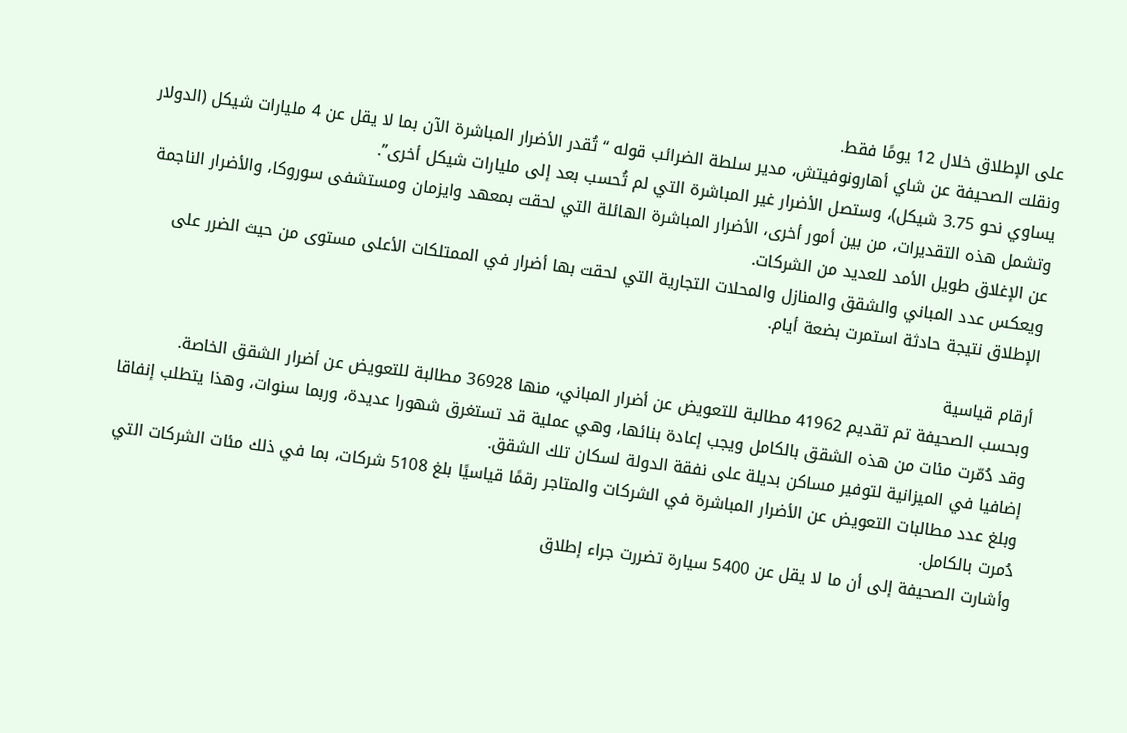على الإطلاق خلال 12 يومًا فقط.
ونقلت الصحيفة عن شاي أهارونوفيتش، مدير سلطة الضرائب قوله “تُقدر الأضرار المباشرة الآن بما لا يقل عن 4 مليارات شيكل (الدولار يساوي نحو 3.75 شيكل)، وستصل الأضرار غير المباشرة التي لم تُحسب بعد إلى مليارات شيكل أخرى”.
وتشمل هذه التقديرات، من بين أمور أخرى، الأضرار المباشرة الهائلة التي لحقت بمعهد وايزمان ومستشفى سوروكا، والأضرار الناجمة عن الإغلاق طويل الأمد للعديد من الشركات.
ويعكس عدد المباني والشقق والمنازل والمحلات التجارية التي لحقت بها أضرار في الممتلكات الأعلى مستوى من حيث الضرر على الإطلاق نتيجة حادثة استمرت بضعة أيام.

أرقام قياسية
وبحسب الصحيفة تم تقديم 41962 مطالبة للتعويض عن أضرار المباني، منها 36928 مطالبة للتعويض عن أضرار الشقق الخاصة.
وقد دُمّرت مئات من هذه الشقق بالكامل ويجب إعادة بنائها، وهي عملية قد تستغرق شهورا عديدة، وربما سنوات، وهذا يتطلب إنفاقا إضافيا في الميزانية لتوفير مساكن بديلة على نفقة الدولة لسكان تلك الشقق.
وبلغ عدد مطالبات التعويض عن الأضرار المباشرة في الشركات والمتاجر رقمًا قياسيًا بلغ 5108 شركات، بما في ذلك مئات الشركات التي دُمرت بالكامل.
وأشارت الصحيفة إلى أن ما لا يقل عن 5400 سيارة تضررت جراء إطلاق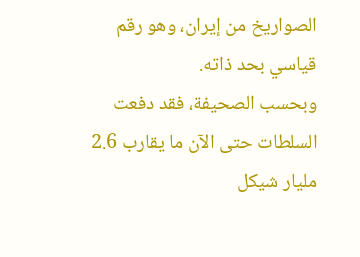الصواريخ من إيران، وهو رقم قياسي بحد ذاته.
وبحسب الصحيفة، فقد دفعت السلطات حتى الآن ما يقارب 2.6 مليار شيكل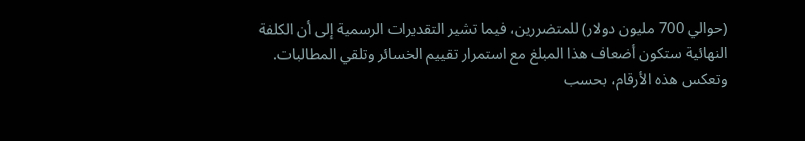(حوالي 700 مليون دولار) للمتضررين، فيما تشير التقديرات الرسمية إلى أن الكلفة النهائية ستكون أضعاف هذا المبلغ مع استمرار تقييم الخسائر وتلقي المطالبات.
وتعكس هذه الأرقام، بحسب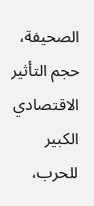الصحيفة، حجم التأثير الاقتصادي الكبير للحرب،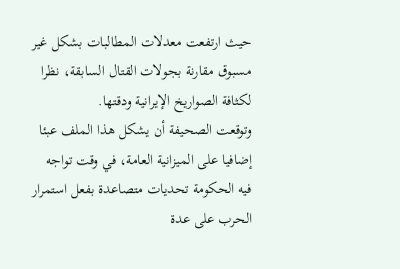حيث ارتفعت معدلات المطالبات بشكل غير مسبوق مقارنة بجولات القتال السابقة، نظرا لكثافة الصواريخ الإيرانية ودقتها.
وتوقعت الصحيفة أن يشكل هذا الملف عبئا إضافيا على الميزانية العامة، في وقت تواجه فيه الحكومة تحديات متصاعدة بفعل استمرار الحرب على عدة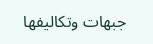جبهات وتكاليفها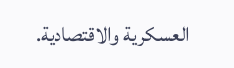العسكرية والاقتصادية.